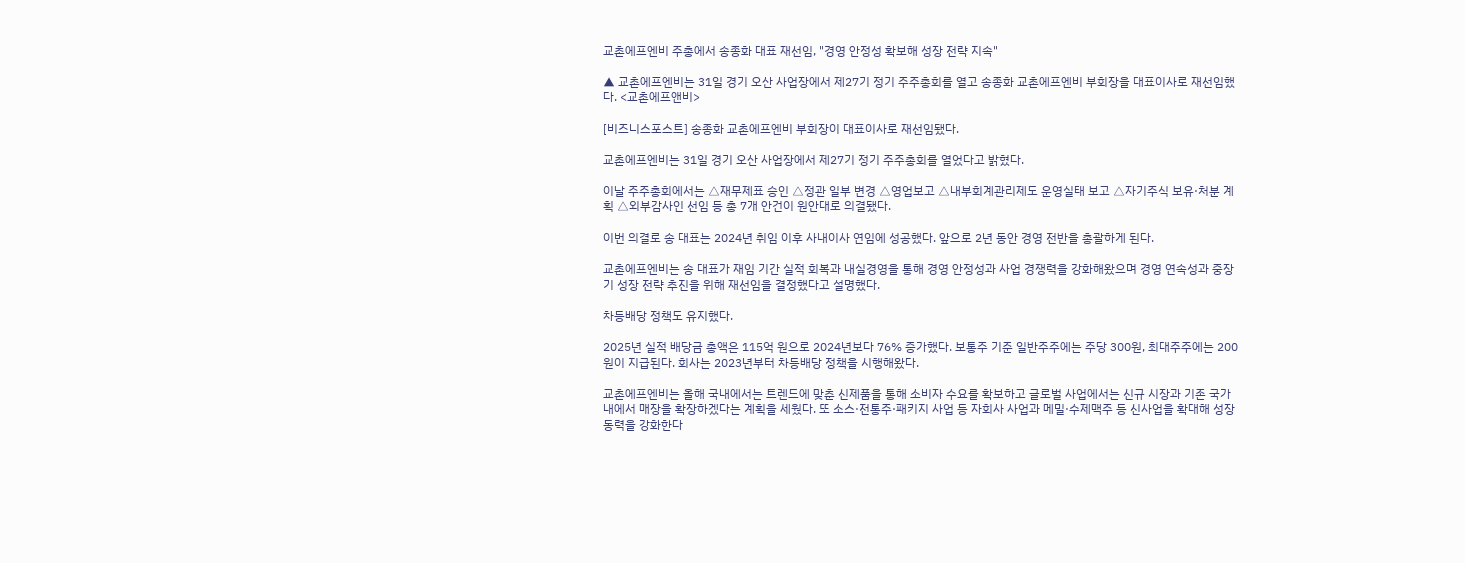교촌에프엔비 주총에서 송종화 대표 재선임, "경영 안정성 확보해 성장 전략 지속"

▲ 교촌에프엔비는 31일 경기 오산 사업장에서 제27기 정기 주주총회를 열고 송종화 교촌에프엔비 부회장을 대표이사로 재선임했다. <교촌에프앤비>

[비즈니스포스트] 송종화 교촌에프엔비 부회장이 대표이사로 재선임됐다.

교촌에프엔비는 31일 경기 오산 사업장에서 제27기 정기 주주총회를 열었다고 밝혔다.

이날 주주총회에서는 △재무제표 승인 △정관 일부 변경 △영업보고 △내부회계관리제도 운영실태 보고 △자기주식 보유·처분 계획 △외부감사인 선임 등 총 7개 안건이 원안대로 의결됐다.

이번 의결로 송 대표는 2024년 취임 이후 사내이사 연임에 성공했다. 앞으로 2년 동안 경영 전반을 총괄하게 된다.

교촌에프엔비는 송 대표가 재임 기간 실적 회복과 내실경영을 통해 경영 안정성과 사업 경쟁력을 강화해왔으며 경영 연속성과 중장기 성장 전략 추진을 위해 재선임을 결정했다고 설명했다.

차등배당 정책도 유지했다.

2025년 실적 배당금 총액은 115억 원으로 2024년보다 76% 증가했다. 보통주 기준 일반주주에는 주당 300원, 최대주주에는 200원이 지급된다. 회사는 2023년부터 차등배당 정책을 시행해왔다.

교촌에프엔비는 올해 국내에서는 트렌드에 맞춘 신제품을 통해 소비자 수요를 확보하고 글로벌 사업에서는 신규 시장과 기존 국가 내에서 매장을 확장하겠다는 계획을 세웠다. 또 소스·전통주·패키지 사업 등 자회사 사업과 메밀·수제맥주 등 신사업을 확대해 성장 동력을 강화한다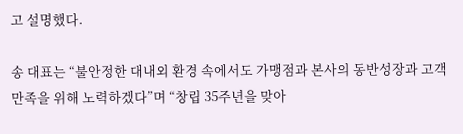고 설명했다.

송 대표는 “불안정한 대내외 환경 속에서도 가맹점과 본사의 동반성장과 고객 만족을 위해 노력하겠다”며 “창립 35주년을 맞아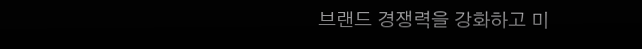브랜드 경쟁력을 강화하고 미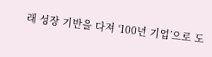래 성장 기반을 다져 ‘100년 기업’으로 도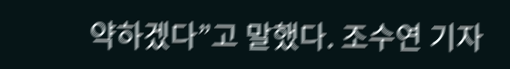약하겠다”고 말했다. 조수연 기자